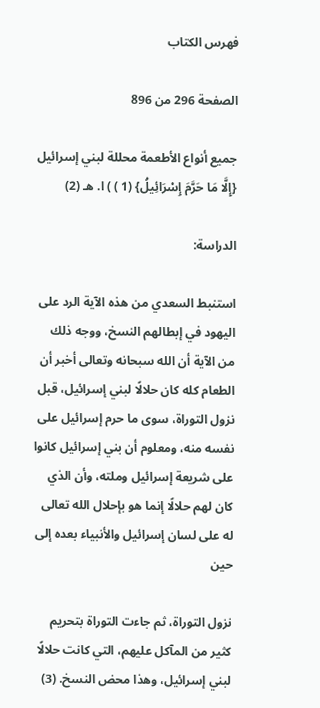فهرس الكتاب

الصفحة 296 من 896

جميع أنواع الأطعمة محللة لبني إسرائيل {إِلَّا مَا حَرَّمَ إِسْرَائِيلُ} (1 ) ) ا. هـ (2)

الدراسة:

استنبط السعدي من هذه الآية الرد على اليهود في إبطالهم النسخ، ووجه ذلك من الآية أن الله سبحانه وتعالى أخبر أن الطعام كله كان حلالًا لبني إسرائيل، قبل نزول التوراة، سوى ما حرم إسرائيل على نفسه منه، ومعلوم أن بني إسرائيل كانوا على شريعة إسرائيل وملته، وأن الذي كان لهم حلالًا إنما هو بإحلال الله تعالى له على لسان إسرائيل والأنبياء بعده إلى حين

نزول التوراة، ثم جاءت التوراة بتحريم كثير من المآكل عليهم، التي كانت حلالًا لبني إسرائيل، وهذا محض النسخ. (3)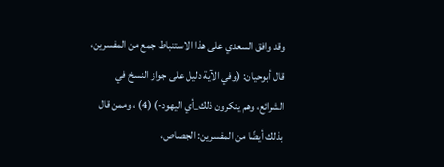وقد وافق السعدي على هذا الاستنباط جمع من المفسرين، قال أبوحيان: (وفي الآية دليل على جواز النسخ في الشرائع، وهم ينكرون ذلك_أي اليهود-) (4) ، وممن قال بذلك أيضًا من المفسرين: الجصاص،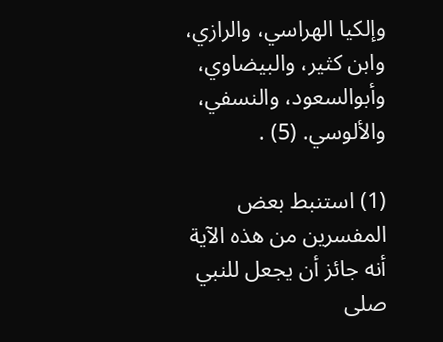وإلكيا الهراسي، والرازي، وابن كثير، والبيضاوي، وأبوالسعود، والنسفي، والألوسي. (5) .

(1) استنبط بعض المفسرين من هذه الآية أنه جائز أن يجعل للنبي صلى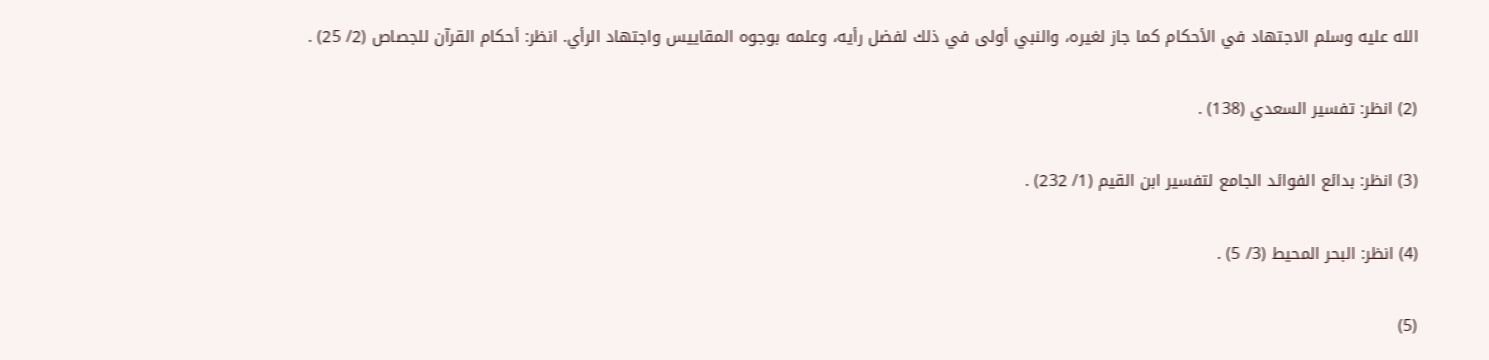الله عليه وسلم الاجتهاد في الأحكام كما جاز لغيره، والنبي أولى في ذلك لفضل رأيه، وعلمه بوجوه المقاييس واجتهاد الرأي. انظر: أحكام القرآن للجصاص (2/ 25) .

(2) انظر: تفسير السعدي (138) .

(3) انظر: بدائع الفوائد الجامع لتفسير ابن القيم (1/ 232) .

(4) انظر: البحر المحيط (3/ 5) .

(5)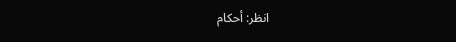انظر: أحكام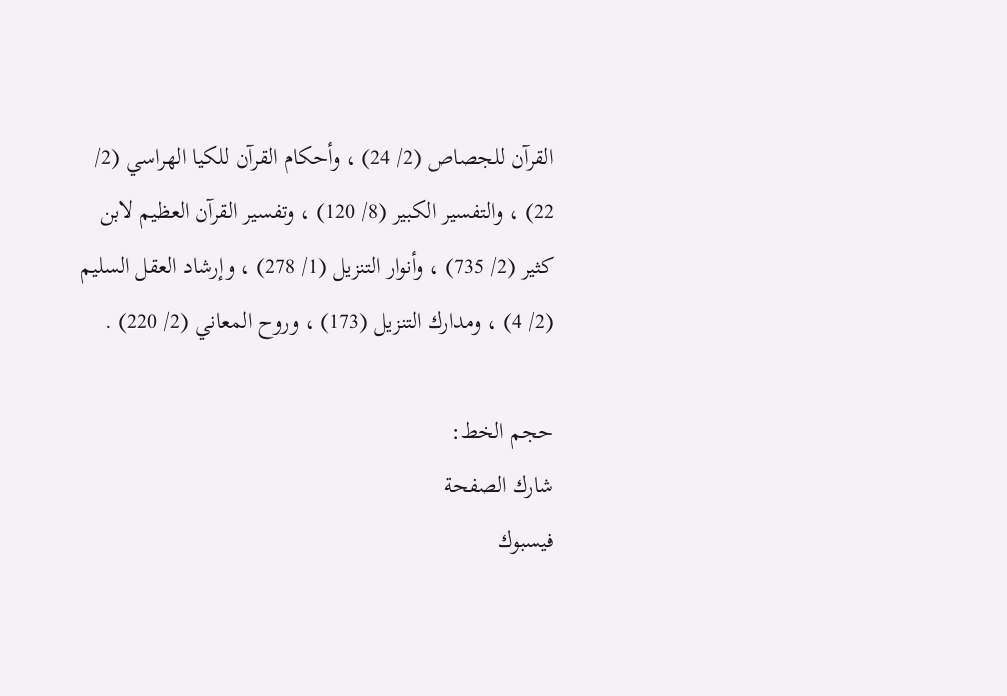القرآن للجصاص (2/ 24) ، وأحكام القرآن للكيا الهراسي (2/ 22) ، والتفسير الكبير (8/ 120) ، وتفسير القرآن العظيم لابن كثير (2/ 735) ، وأنوار التنزيل (1/ 278) ، وإرشاد العقل السليم (2/ 4) ، ومدارك التنزيل (173) ، وروح المعاني (2/ 220) .

حجم الخط:
شارك الصفحة
فيسبوك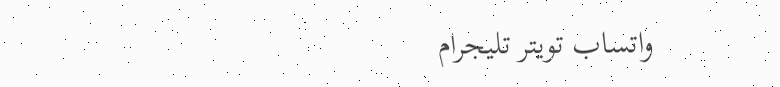واتساب تويتر تليجرام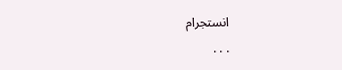انستجرام
. . .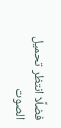فضلًا انتظر تحميل الصوت